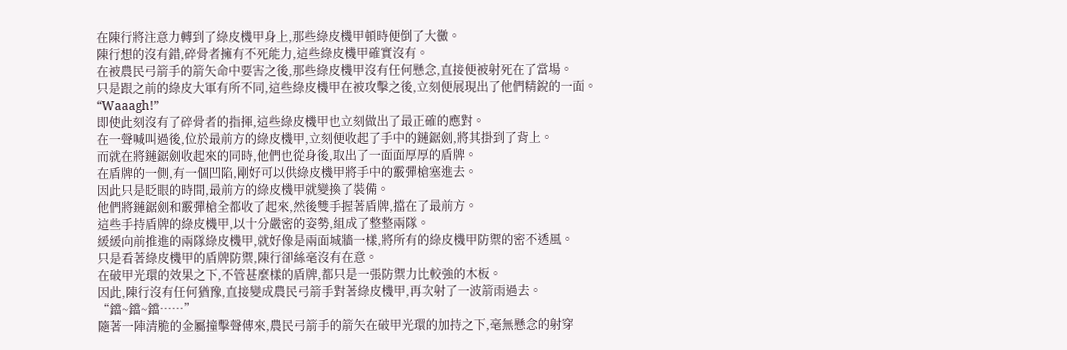在陳行將注意力轉到了綠皮機甲身上,那些綠皮機甲頓時便倒了大黴。
陳行想的沒有錯,碎骨者擁有不死能力,這些綠皮機甲確實沒有。
在被農民弓箭手的箭矢命中要害之後,那些綠皮機甲沒有任何懸念,直接便被射死在了當場。
只是跟之前的綠皮大軍有所不同,這些綠皮機甲在被攻擊之後,立刻便展現出了他們精銳的一面。
“Waaagh!”
即使此刻沒有了碎骨者的指揮,這些綠皮機甲也立刻做出了最正確的應對。
在一聲喊叫過後,位於最前方的綠皮機甲,立刻便收起了手中的鏈鋸劍,將其掛到了背上。
而就在將鏈鋸劍收起來的同時,他們也從身後,取出了一面面厚厚的盾牌。
在盾牌的一側,有一個凹陷,剛好可以供綠皮機甲將手中的霰彈槍塞進去。
因此只是眨眼的時間,最前方的綠皮機甲就變換了裝備。
他們將鏈鋸劍和霰彈槍全都收了起來,然後雙手握著盾牌,擋在了最前方。
這些手持盾牌的綠皮機甲,以十分嚴密的姿勢,組成了整整兩隊。
緩緩向前推進的兩隊綠皮機甲,就好像是兩面城牆一樣,將所有的綠皮機甲防禦的密不透風。
只是看著綠皮機甲的盾牌防禦,陳行卻絲毫沒有在意。
在破甲光環的效果之下,不管甚麼樣的盾牌,都只是一張防禦力比較強的木板。
因此,陳行沒有任何猶豫,直接變成農民弓箭手對著綠皮機甲,再次射了一波箭雨過去。
“鐺~鐺~鐺……”
隨著一陣清脆的金屬撞擊聲傳來,農民弓箭手的箭矢在破甲光環的加持之下,毫無懸念的射穿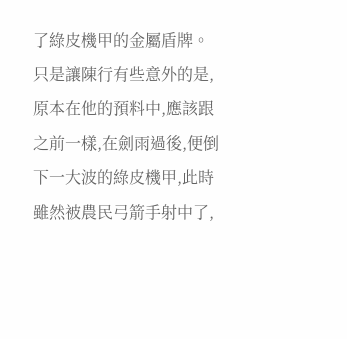了綠皮機甲的金屬盾牌。
只是讓陳行有些意外的是,原本在他的預料中,應該跟之前一樣,在劍雨過後,便倒下一大波的綠皮機甲,此時雖然被農民弓箭手射中了,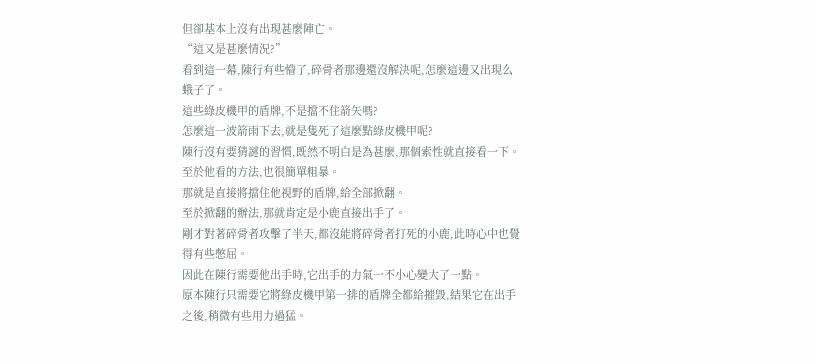但卻基本上沒有出現甚麼陣亡。
“這又是甚麼情況?”
看到這一幕,陳行有些懵了,碎骨者那邊還沒解決呢,怎麼這邊又出現么蛾子了。
這些綠皮機甲的盾牌,不是擋不住箭矢嗎?
怎麼這一波箭雨下去,就是隻死了這麼點綠皮機甲呢?
陳行沒有要猜謎的習慣,既然不明白是為甚麼,那個索性就直接看一下。
至於他看的方法,也很簡單粗暴。
那就是直接將擋住他視野的盾牌,給全部掀翻。
至於掀翻的辦法,那就肯定是小鹿直接出手了。
剛才對著碎骨者攻擊了半天,都沒能將碎骨者打死的小鹿,此時心中也覺得有些憋屈。
因此在陳行需要他出手時,它出手的力氣一不小心變大了一點。
原本陳行只需要它將綠皮機甲第一排的盾牌全都給摧毀,結果它在出手之後,稍微有些用力過猛。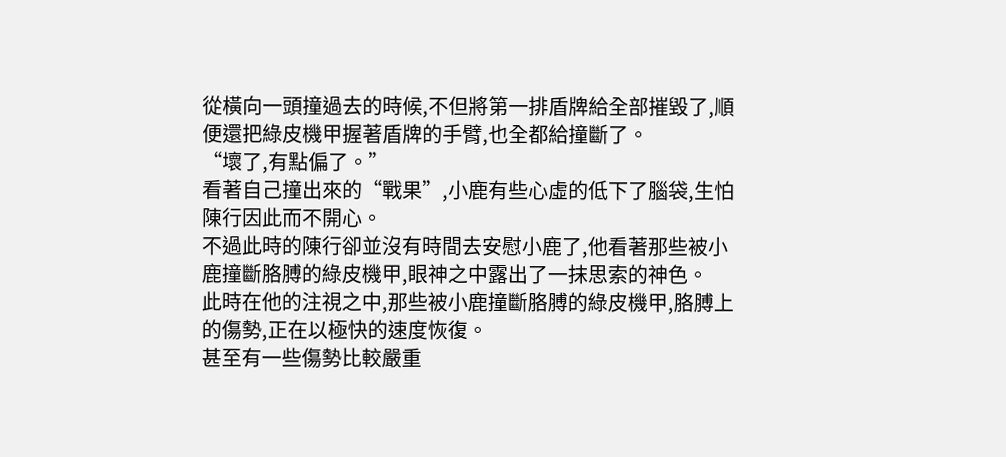從橫向一頭撞過去的時候,不但將第一排盾牌給全部摧毀了,順便還把綠皮機甲握著盾牌的手臂,也全都給撞斷了。
“壞了,有點偏了。”
看著自己撞出來的“戰果”,小鹿有些心虛的低下了腦袋,生怕陳行因此而不開心。
不過此時的陳行卻並沒有時間去安慰小鹿了,他看著那些被小鹿撞斷胳膊的綠皮機甲,眼神之中露出了一抹思索的神色。
此時在他的注視之中,那些被小鹿撞斷胳膊的綠皮機甲,胳膊上的傷勢,正在以極快的速度恢復。
甚至有一些傷勢比較嚴重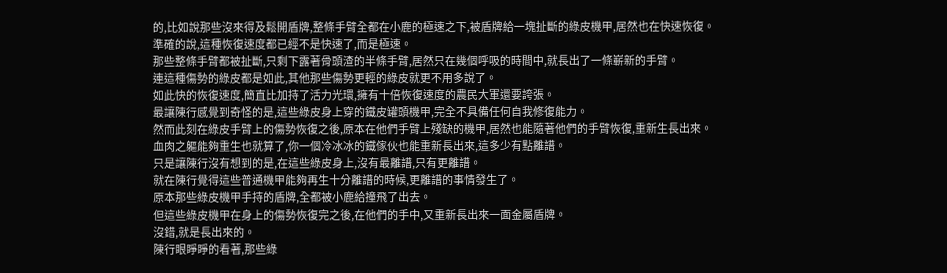的,比如說那些沒來得及鬆開盾牌,整條手臂全都在小鹿的極速之下,被盾牌給一塊扯斷的綠皮機甲,居然也在快速恢復。
準確的說,這種恢復速度都已經不是快速了,而是極速。
那些整條手臂都被扯斷,只剩下露著骨頭渣的半條手臂,居然只在幾個呼吸的時間中,就長出了一條嶄新的手臂。
連這種傷勢的綠皮都是如此,其他那些傷勢更輕的綠皮就更不用多說了。
如此快的恢復速度,簡直比加持了活力光環,擁有十倍恢復速度的農民大軍還要誇張。
最讓陳行感覺到奇怪的是,這些綠皮身上穿的鐵皮罐頭機甲,完全不具備任何自我修復能力。
然而此刻在綠皮手臂上的傷勢恢復之後,原本在他們手臂上殘缺的機甲,居然也能隨著他們的手臂恢復,重新生長出來。
血肉之軀能夠重生也就算了,你一個冷冰冰的鐵傢伙也能重新長出來,這多少有點離譜。
只是讓陳行沒有想到的是,在這些綠皮身上,沒有最離譜,只有更離譜。
就在陳行覺得這些普通機甲能夠再生十分離譜的時候,更離譜的事情發生了。
原本那些綠皮機甲手持的盾牌,全都被小鹿給撞飛了出去。
但這些綠皮機甲在身上的傷勢恢復完之後,在他們的手中,又重新長出來一面金屬盾牌。
沒錯,就是長出來的。
陳行眼睜睜的看著,那些綠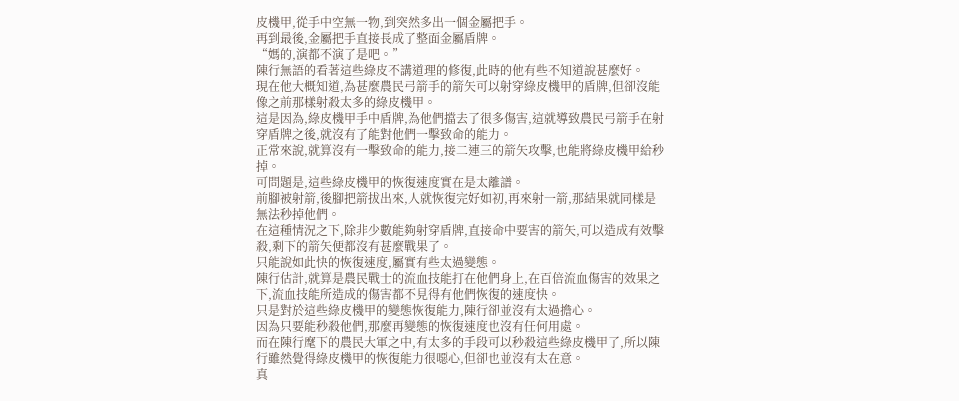皮機甲,從手中空無一物,到突然多出一個金屬把手。
再到最後,金屬把手直接長成了整面金屬盾牌。
“媽的,演都不演了是吧。”
陳行無語的看著這些綠皮不講道理的修復,此時的他有些不知道說甚麼好。
現在他大概知道,為甚麼農民弓箭手的箭矢可以射穿綠皮機甲的盾牌,但卻沒能像之前那樣射殺太多的綠皮機甲。
這是因為,綠皮機甲手中盾牌,為他們擋去了很多傷害,這就導致農民弓箭手在射穿盾牌之後,就沒有了能對他們一擊致命的能力。
正常來說,就算沒有一擊致命的能力,接二連三的箭矢攻擊,也能將綠皮機甲給秒掉。
可問題是,這些綠皮機甲的恢復速度實在是太離譜。
前腳被射箭,後腳把箭拔出來,人就恢復完好如初,再來射一箭,那結果就同樣是無法秒掉他們。
在這種情況之下,除非少數能夠射穿盾牌,直接命中要害的箭矢,可以造成有效擊殺,剩下的箭矢便都沒有甚麼戰果了。
只能說如此快的恢復速度,屬實有些太過變態。
陳行估計,就算是農民戰士的流血技能打在他們身上,在百倍流血傷害的效果之下,流血技能所造成的傷害都不見得有他們恢復的速度快。
只是對於這些綠皮機甲的變態恢復能力,陳行卻並沒有太過擔心。
因為只要能秒殺他們,那麼再變態的恢復速度也沒有任何用處。
而在陳行麾下的農民大軍之中,有太多的手段可以秒殺這些綠皮機甲了,所以陳行雖然覺得綠皮機甲的恢復能力很噁心,但卻也並沒有太在意。
真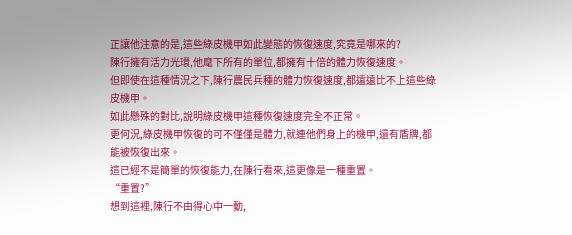正讓他注意的是,這些綠皮機甲如此變態的恢復速度,究竟是哪來的?
陳行擁有活力光環,他麾下所有的單位,都擁有十倍的體力恢復速度。
但即使在這種情況之下,陳行農民兵種的體力恢復速度,都遠遠比不上這些綠皮機甲。
如此懸殊的對比,說明綠皮機甲這種恢復速度完全不正常。
更何況,綠皮機甲恢復的可不僅僅是體力,就連他們身上的機甲,還有盾牌,都能被恢復出來。
這已經不是簡單的恢復能力,在陳行看來,這更像是一種重置。
“重置?”
想到這裡,陳行不由得心中一動,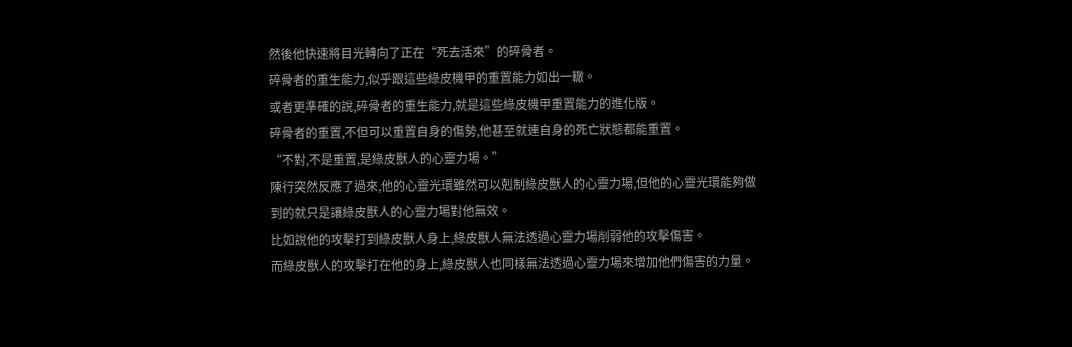然後他快速將目光轉向了正在“死去活來”的碎骨者。
碎骨者的重生能力,似乎跟這些綠皮機甲的重置能力如出一轍。
或者更準確的說,碎骨者的重生能力,就是這些綠皮機甲重置能力的進化版。
碎骨者的重置,不但可以重置自身的傷勢,他甚至就連自身的死亡狀態都能重置。
“不對,不是重置,是綠皮獸人的心靈力場。”
陳行突然反應了過來,他的心靈光環雖然可以剋制綠皮獸人的心靈力場,但他的心靈光環能夠做到的就只是讓綠皮獸人的心靈力場對他無效。
比如說他的攻擊打到綠皮獸人身上,綠皮獸人無法透過心靈力場削弱他的攻擊傷害。
而綠皮獸人的攻擊打在他的身上,綠皮獸人也同樣無法透過心靈力場來增加他們傷害的力量。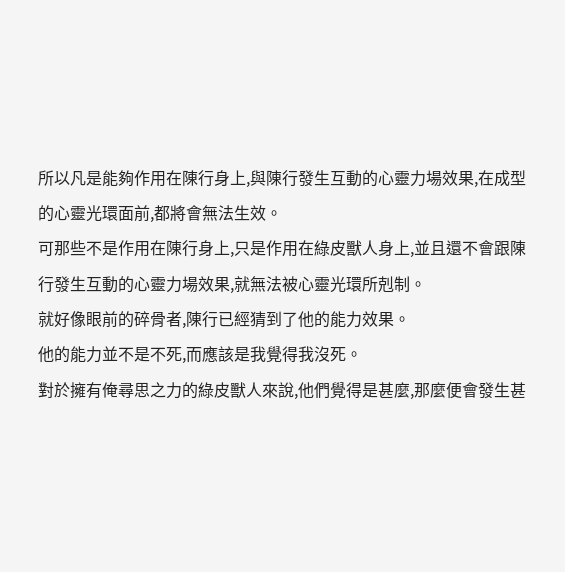所以凡是能夠作用在陳行身上,與陳行發生互動的心靈力場效果,在成型的心靈光環面前,都將會無法生效。
可那些不是作用在陳行身上,只是作用在綠皮獸人身上,並且還不會跟陳行發生互動的心靈力場效果,就無法被心靈光環所剋制。
就好像眼前的碎骨者,陳行已經猜到了他的能力效果。
他的能力並不是不死,而應該是我覺得我沒死。
對於擁有俺尋思之力的綠皮獸人來說,他們覺得是甚麼,那麼便會發生甚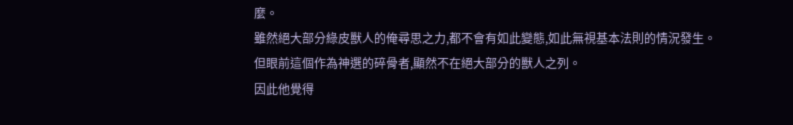麼。
雖然絕大部分綠皮獸人的俺尋思之力,都不會有如此變態,如此無視基本法則的情況發生。
但眼前這個作為神選的碎骨者,顯然不在絕大部分的獸人之列。
因此他覺得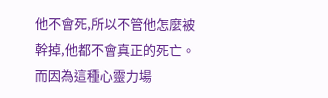他不會死,所以不管他怎麼被幹掉,他都不會真正的死亡。
而因為這種心靈力場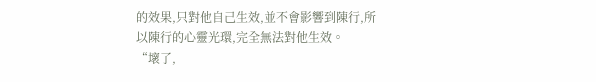的效果,只對他自己生效,並不會影響到陳行,所以陳行的心靈光環,完全無法對他生效。
“壞了,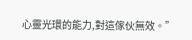心靈光環的能力,對這傢伙無效。”